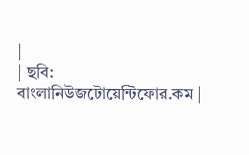|
| ছবি: বাংলানিউজটোয়েন্টিফোর.কম |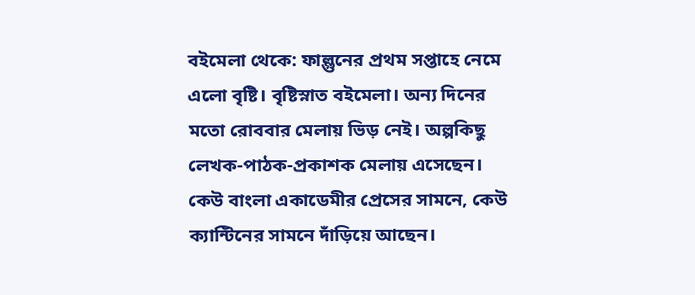বইমেলা থেকে: ফাল্গুনের প্রথম সপ্তাহে নেমে এলো বৃষ্টি। বৃষ্টিস্নাত বইমেলা। অন্য দিনের মতো রোববার মেলায় ভিড় নেই। অল্পকিছু লেখক-পাঠক-প্রকাশক মেলায় এসেছেন। কেউ বাংলা একাডেমীর প্রেসের সামনে, কেউ ক্যান্টিনের সামনে দাঁড়িয়ে আছেন।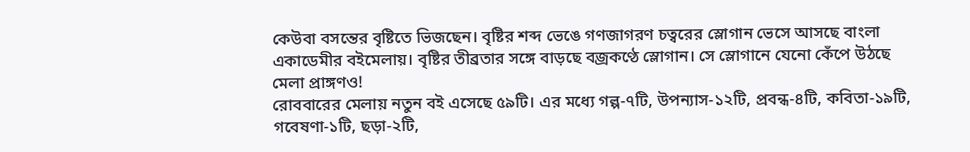কেউবা বসন্তের বৃষ্টিতে ভিজছেন। বৃষ্টির শব্দ ভেঙে গণজাগরণ চত্বরের স্লোগান ভেসে আসছে বাংলা একাডেমীর বইমেলায়। বৃষ্টির তীব্রতার সঙ্গে বাড়ছে বজ্রকণ্ঠে স্লোগান। সে স্লোগানে যেনো কেঁপে উঠছে মেলা প্রাঙ্গণও!
রোববারের মেলায় নতুন বই এসেছে ৫৯টি। এর মধ্যে গল্প-৭টি, উপন্যাস-১২টি, প্রবন্ধ-৪টি, কবিতা-১৯টি, গবেষণা-১টি, ছড়া-২টি,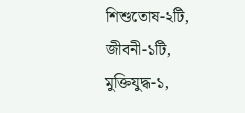শিশুতোষ-২টি, জীবনী-১টি, মুক্তিযুদ্ধ-১,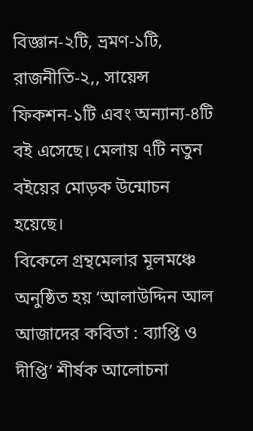বিজ্ঞান-২টি, ভ্রমণ-১টি, রাজনীতি-২,, সায়েন্স ফিকশন-১টি এবং অন্যান্য-৪টি বই এসেছে। মেলায় ৭টি নতুন বইয়ের মোড়ক উন্মোচন হয়েছে।
বিকেলে গ্রন্থমেলার মূলমঞ্চে অনুষ্ঠিত হয় ‘আলাউদ্দিন আল আজাদের কবিতা : ব্যাপ্তি ও দীপ্তি’ শীর্ষক আলোচনা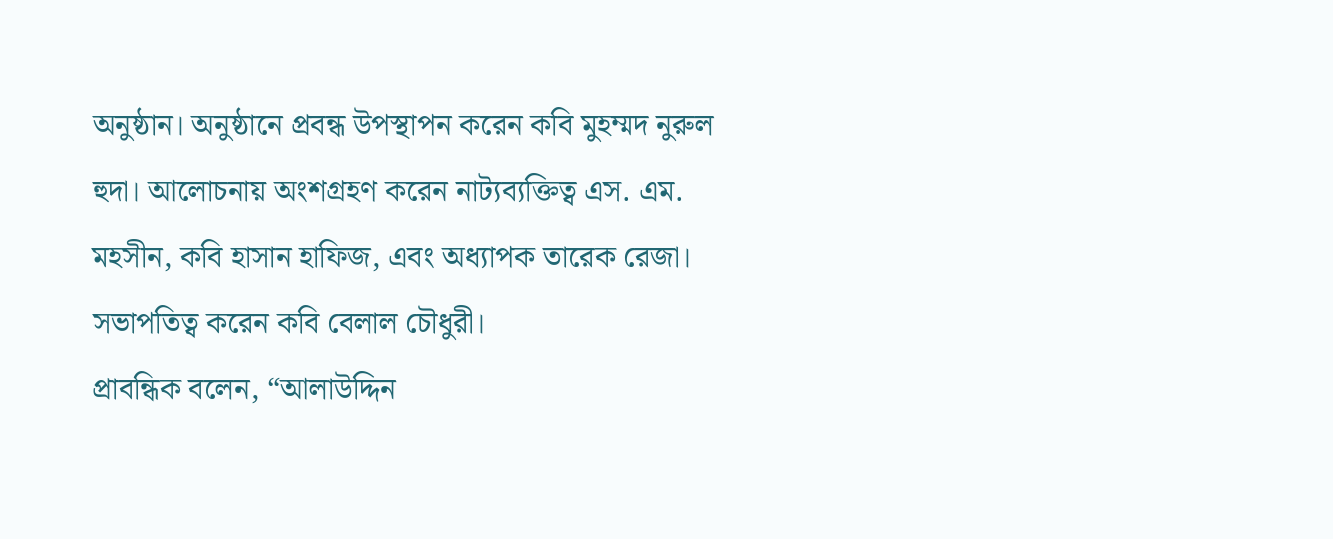অনুষ্ঠান। অনুষ্ঠানে প্রবন্ধ উপস্থাপন করেন কবি মুহম্মদ নুরুল হুদা। আলোচনায় অংশগ্রহণ করেন নাট্যব্যক্তিত্ব এস. এম. মহসীন, কবি হাসান হাফিজ, এবং অধ্যাপক তারেক রেজা। সভাপতিত্ব করেন কবি বেলাল চৌধুরী।
প্রাবন্ধিক বলেন, “আলাউদ্দিন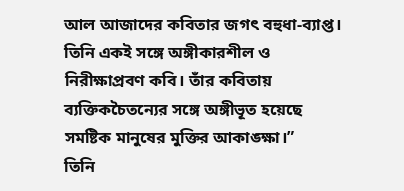আল আজাদের কবিতার জগৎ বহুধা-ব্যাপ্ত। তিনি একই সঙ্গে অঙ্গীকারশীল ও নিরীক্ষাপ্রবণ কবি। তাঁর কবিতায় ব্যক্তিকচৈতন্যের সঙ্গে অঙ্গীভূত হয়েছে সমষ্টিক মানুষের মুক্তির আকাঙ্ক্ষা।”
তিনি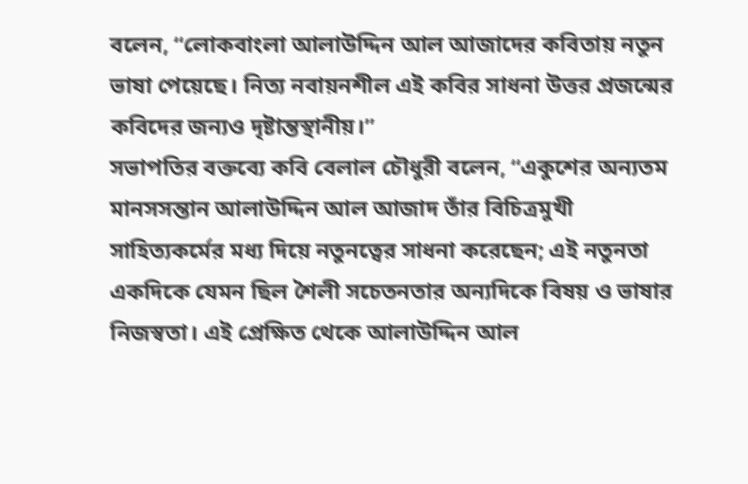বলেন, “লোকবাংলা আলাউদ্দিন আল আজাদের কবিতায় নতুন ভাষা পেয়েছে। নিত্য নবায়নশীল এই কবির সাধনা উত্তর প্রজন্মের কবিদের জন্যও দৃষ্টান্তস্থানীয়।”
সভাপতির বক্তব্যে কবি বেলাল চৌধুরী বলেন, “একুশের অন্যতম মানসসন্তান আলাউদ্দিন আল আজাদ তাঁর বিচিত্রমুখী সাহিত্যকর্মের মধ্য দিয়ে নতুনত্বের সাধনা করেছেন; এই নতুনতা একদিকে যেমন ছিল শৈলী সচেতনতার অন্যদিকে বিষয় ও ভাষার নিজস্বতা। এই প্রেক্ষিত থেকে আলাউদ্দিন আল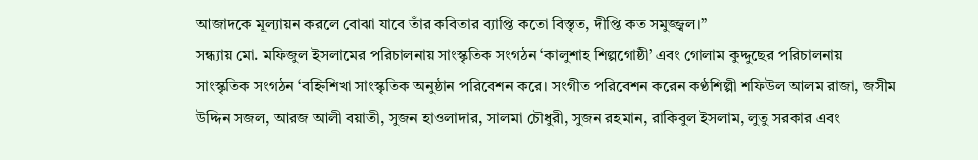আজাদকে মূল্যায়ন করলে বোঝা যাবে তাঁর কবিতার ব্যাপ্তি কতো বিস্তৃত, দীপ্তি কত সমুজ্জ্বল।”
সন্ধ্যায় মো. মফিজুল ইসলামের পরিচালনায় সাংস্কৃতিক সংগঠন ‘কালুশাহ শিল্পগোষ্ঠী’ এবং গোলাম কুদ্দুছের পরিচালনায় সাংস্কৃতিক সংগঠন ‘বহ্নিশিখা সাংস্কৃতিক অনুষ্ঠান পরিবেশন করে। সংগীত পরিবেশন করেন কণ্ঠশিল্পী শফিউল আলম রাজা, জসীম উদ্দিন সজল, আরজ আলী বয়াতী, সুজন হাওলাদার, সালমা চৌধুরী, সুজন রহমান, রাকিবুল ইসলাম, লুতু সরকার এবং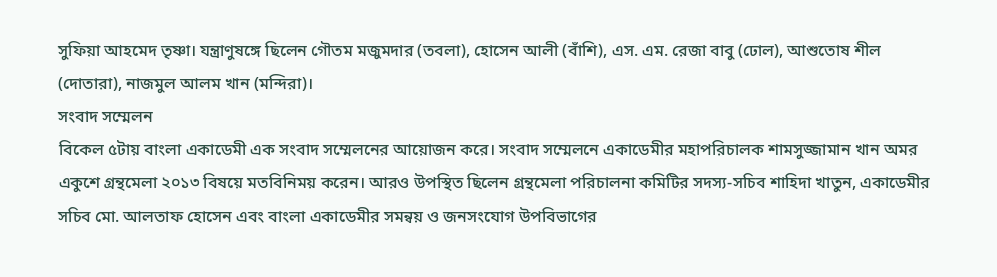সুফিয়া আহমেদ তৃষ্ণা। যন্ত্রাণুষঙ্গে ছিলেন গৌতম মজুমদার (তবলা), হোসেন আলী (বাঁশি), এস. এম. রেজা বাবু (ঢোল), আশুতোষ শীল (দোতারা), নাজমুল আলম খান (মন্দিরা)।
সংবাদ সম্মেলন
বিকেল ৫টায় বাংলা একাডেমী এক সংবাদ সম্মেলনের আয়োজন করে। সংবাদ সম্মেলনে একাডেমীর মহাপরিচালক শামসুজ্জামান খান অমর একুশে গ্রন্থমেলা ২০১৩ বিষয়ে মতবিনিময় করেন। আরও উপস্থিত ছিলেন গ্রন্থমেলা পরিচালনা কমিটির সদস্য-সচিব শাহিদা খাতুন, একাডেমীর সচিব মো. আলতাফ হোসেন এবং বাংলা একাডেমীর সমন্বয় ও জনসংযোগ উপবিভাগের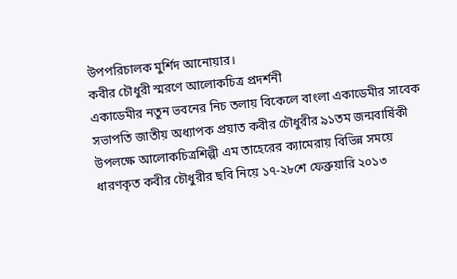উপপরিচালক মুর্শিদ আনোয়ার।
কবীর চৌধুরী স্মরণে আলোকচিত্র প্রদর্শনী
একাডেমীর নতুন ভবনের নিচ তলায় বিকেলে বাংলা একাডেমীর সাবেক সভাপতি জাতীয় অধ্যাপক প্রয়াত কবীর চৌধুরীর ৯১তম জন্মবার্ষিকী উপলক্ষে আলোকচিত্রশিল্পী এম তাহেরের ক্যামেরায় বিভিন্ন সময়ে ধারণকৃত কবীর চৌধুরীর ছবি নিয়ে ১৭-২৮শে ফেব্রুয়ারি ২০১৩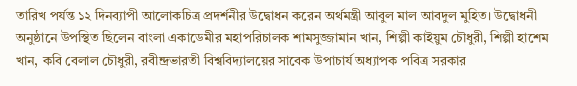তারিখ পর্যন্ত ১২ দিনব্যাপী আলোকচিত্র প্রদর্শনীর উদ্বোধন করেন অর্থমন্ত্রী আবুল মাল আবদুল মুহিত। উদ্বোধনী অনুষ্ঠানে উপস্থিত ছিলেন বাংলা একাডেমীর মহাপরিচালক শামসুজ্জামান খান, শিল্পী কাইয়ুম চৌধুরী, শিল্পী হাশেম খান, কবি বেলাল চৌধুরী, রবীন্দ্রভারতী বিশ্ববিদ্যালয়ের সাবেক উপাচার্য অধ্যাপক পবিত্র সরকার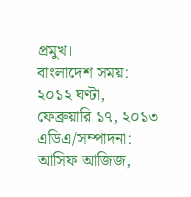প্রমুখ।
বাংলাদেশ সময়: ২০১২ ঘণ্টা, ফেব্রুয়ারি ১৭, ২০১৩
এডিএ/সম্পাদনা: আসিফ আজিজ,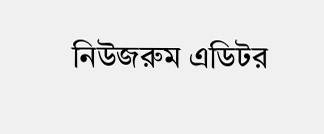নিউজরুম এডিটর